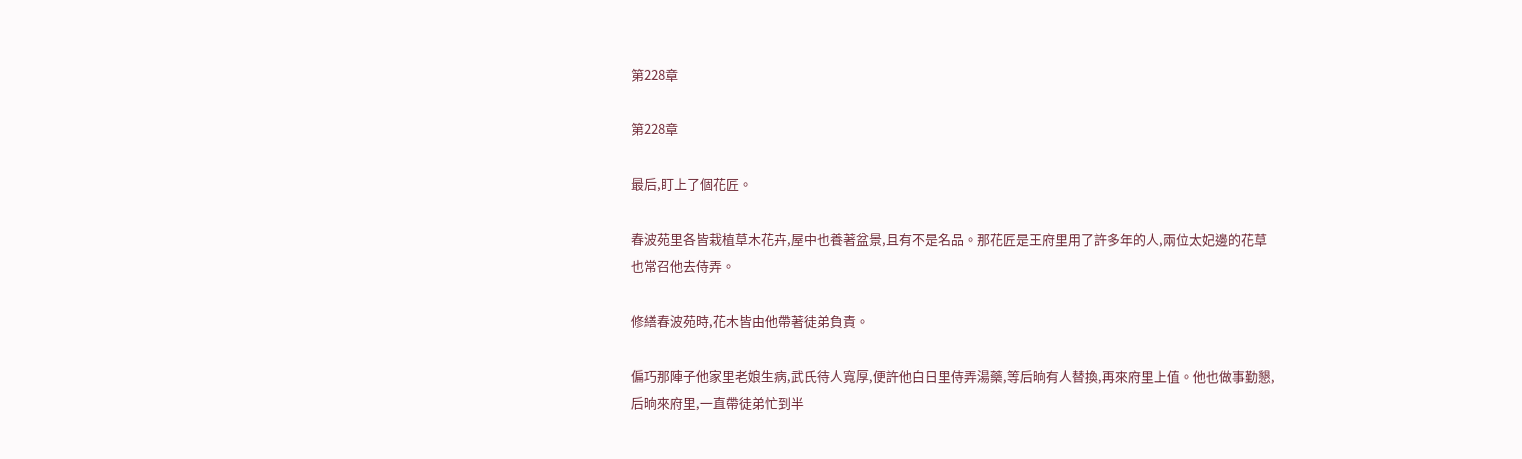第228章

第228章

最后,盯上了個花匠。

春波苑里各皆栽植草木花卉,屋中也養著盆景,且有不是名品。那花匠是王府里用了許多年的人,兩位太妃邊的花草也常召他去侍弄。

修繕春波苑時,花木皆由他帶著徒弟負責。

偏巧那陣子他家里老娘生病,武氏待人寬厚,便許他白日里侍弄湯藥,等后晌有人替換,再來府里上值。他也做事勤懇,后晌來府里,一直帶徒弟忙到半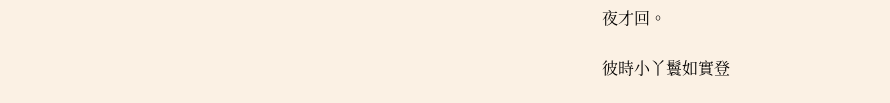夜才回。

彼時小丫鬟如實登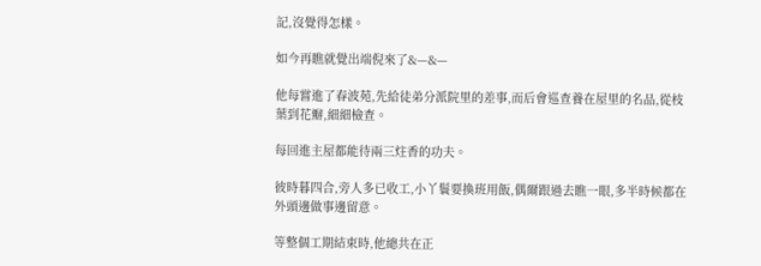記,沒覺得怎樣。

如今再瞧就覺出端倪來了&—&—

他每嘗進了春波苑,先給徒弟分派院里的差事,而后會巡查養在屋里的名品,從枝葉到花瓣,細細檢查。

每回進主屋都能待兩三炷香的功夫。

彼時暮四合,旁人多已收工,小丫鬟要換班用飯,偶爾跟過去瞧一眼,多半時候都在外頭邊做事邊留意。

等整個工期結束時,他總共在正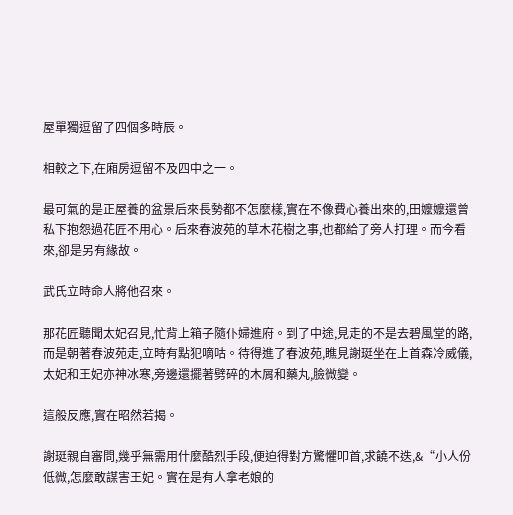屋單獨逗留了四個多時辰。

相較之下,在廂房逗留不及四中之一。

最可氣的是正屋養的盆景后來長勢都不怎麼樣,實在不像費心養出來的,田嬤嬤還曾私下抱怨過花匠不用心。后來春波苑的草木花樹之事,也都給了旁人打理。而今看來,卻是另有緣故。

武氏立時命人將他召來。

那花匠聽聞太妃召見,忙背上箱子隨仆婦進府。到了中途,見走的不是去碧風堂的路,而是朝著春波苑走,立時有點犯嘀咕。待得進了春波苑,瞧見謝珽坐在上首森冷威儀,太妃和王妃亦神冰寒,旁邊還擺著劈碎的木屑和藥丸,臉微變。

這般反應,實在昭然若揭。

謝珽親自審問,幾乎無需用什麼酷烈手段,便迫得對方驚懼叩首,求饒不迭,&“小人份低微,怎麼敢謀害王妃。實在是有人拿老娘的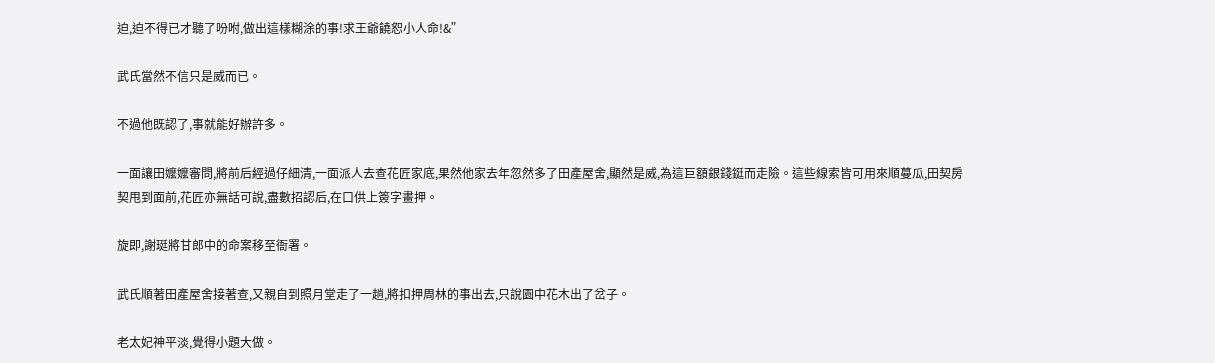迫,迫不得已才聽了吩咐,做出這樣糊涂的事!求王爺饒恕小人命!&”

武氏當然不信只是威而已。

不過他既認了,事就能好辦許多。

一面讓田嬤嬤審問,將前后經過仔細清,一面派人去查花匠家底,果然他家去年忽然多了田產屋舍,顯然是威,為這巨額銀錢鋌而走險。這些線索皆可用來順蔓瓜,田契房契甩到面前,花匠亦無話可說,盡數招認后,在口供上簽字畫押。

旋即,謝珽將甘郎中的命案移至衙署。

武氏順著田產屋舍接著查,又親自到照月堂走了一趟,將扣押周林的事出去,只說園中花木出了岔子。

老太妃神平淡,覺得小題大做。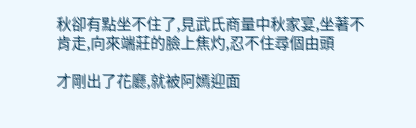秋卻有點坐不住了,見武氏商量中秋家宴,坐著不肯走,向來端莊的臉上焦灼,忍不住尋個由頭

才剛出了花廳,就被阿嫣迎面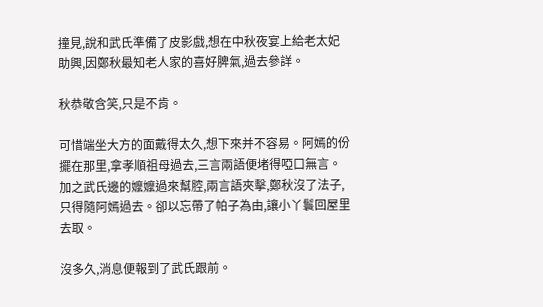撞見,說和武氏準備了皮影戲,想在中秋夜宴上給老太妃助興,因鄭秋最知老人家的喜好脾氣,過去參詳。

秋恭敬含笑,只是不肯。

可惜端坐大方的面戴得太久,想下來并不容易。阿嫣的份擺在那里,拿孝順祖母過去,三言兩語便堵得啞口無言。加之武氏邊的嬤嬤過來幫腔,兩言語夾擊,鄭秋沒了法子,只得隨阿嫣過去。卻以忘帶了帕子為由,讓小丫鬟回屋里去取。

沒多久,消息便報到了武氏跟前。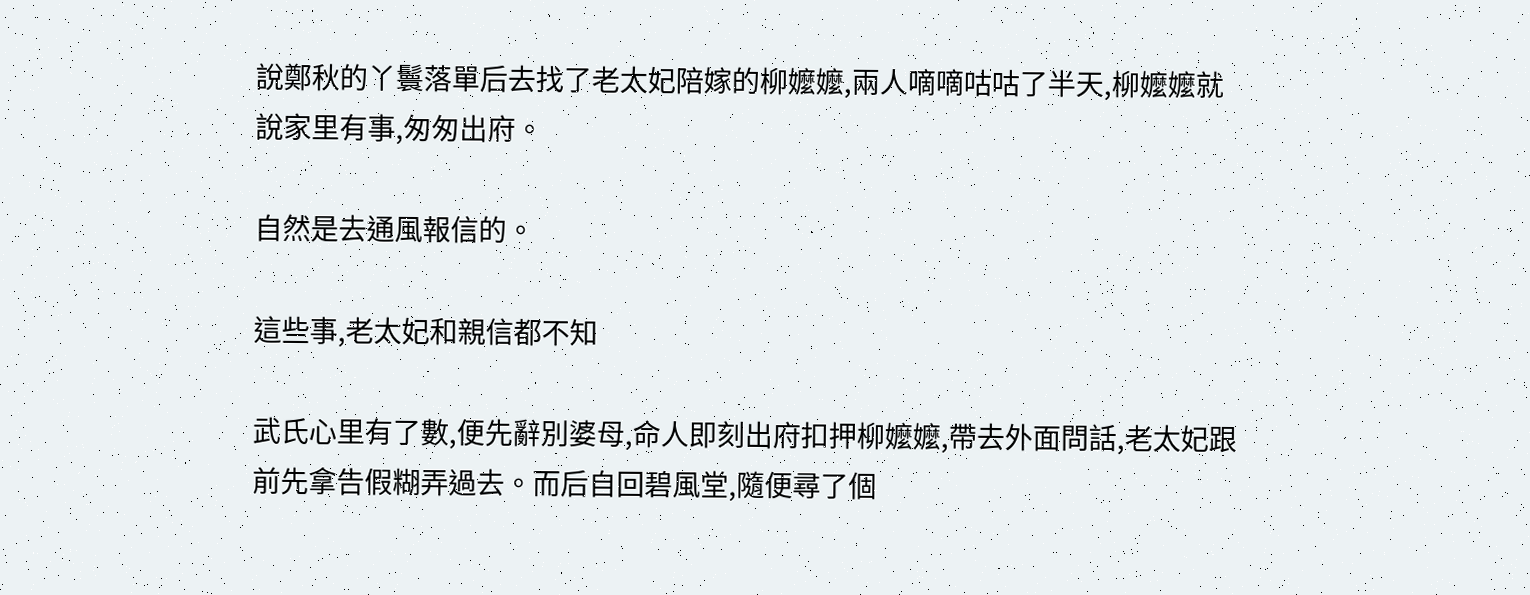說鄭秋的丫鬟落單后去找了老太妃陪嫁的柳嬤嬤,兩人嘀嘀咕咕了半天,柳嬤嬤就說家里有事,匆匆出府。

自然是去通風報信的。

這些事,老太妃和親信都不知

武氏心里有了數,便先辭別婆母,命人即刻出府扣押柳嬤嬤,帶去外面問話,老太妃跟前先拿告假糊弄過去。而后自回碧風堂,隨便尋了個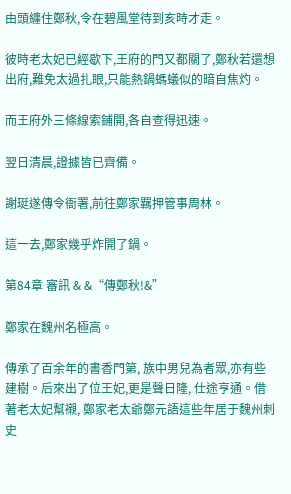由頭纏住鄭秋,令在碧風堂待到亥時才走。

彼時老太妃已經歇下,王府的門又都關了,鄭秋若還想出府,難免太過扎眼,只能熱鍋螞蟻似的暗自焦灼。

而王府外三條線索鋪開,各自查得迅速。

翌日清晨,證據皆已齊備。

謝珽遂傳令衙署,前往鄭家羈押管事周林。

這一去,鄭家幾乎炸開了鍋。

第84章 審訊 & &“傳鄭秋!&”

鄭家在魏州名極高。

傳承了百余年的書香門第, 族中男兒為者眾,亦有些建樹。后來出了位王妃,更是聲日隆, 仕途亨通。借著老太妃幫襯, 鄭家老太爺鄭元語這些年居于魏州刺史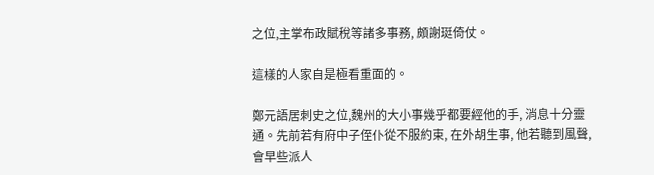之位,主掌布政賦稅等諸多事務, 頗謝珽倚仗。

這樣的人家自是極看重面的。

鄭元語居刺史之位,魏州的大小事幾乎都要經他的手, 消息十分靈通。先前若有府中子侄仆從不服約束, 在外胡生事, 他若聽到風聲, 會早些派人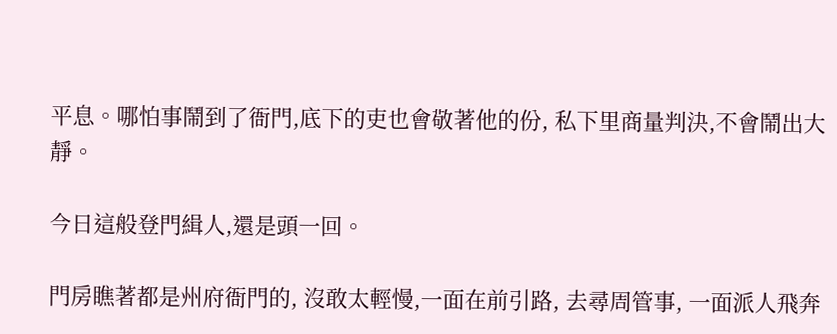平息。哪怕事鬧到了衙門,底下的吏也會敬著他的份, 私下里商量判決,不會鬧出大靜。

今日這般登門緝人,還是頭一回。

門房瞧著都是州府衙門的, 沒敢太輕慢,一面在前引路, 去尋周管事, 一面派人飛奔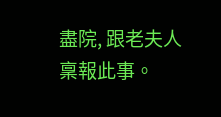盡院, 跟老夫人稟報此事。